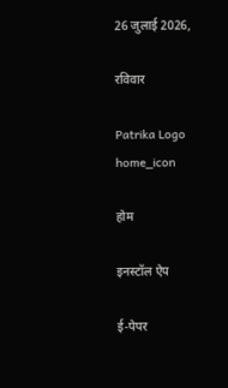26 जुलाई 2026,

रविवार

Patrika Logo
home_icon

होम

इनस्टॉल ऐप

ई-पेपर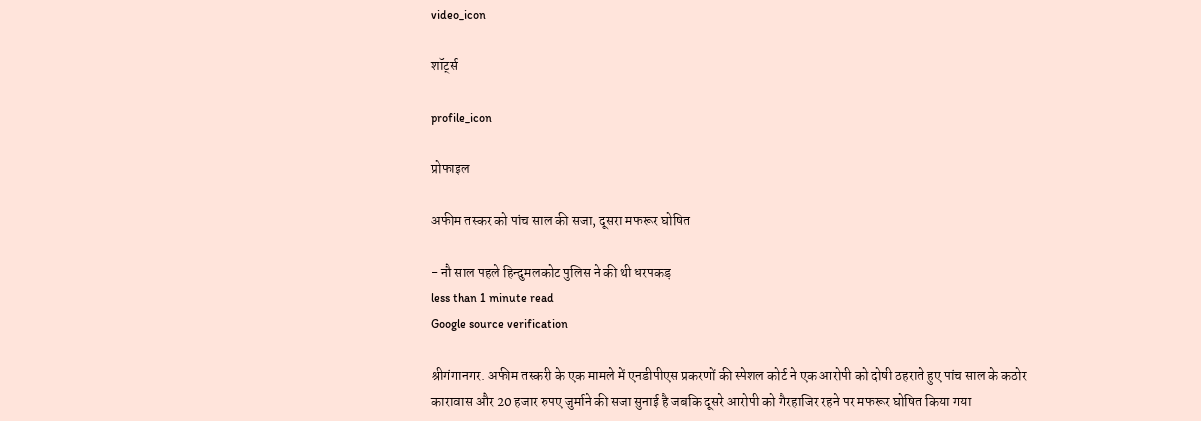video_icon

शॉर्ट्स

profile_icon

प्रोफाइल

अफीम तस्कर को पांच साल की सजा, दूसरा मफरूर घोषित

- नौ साल पहले हिन्दुमलकोट पुलिस ने की थी धरपकड़
less than 1 minute read
Google source verification

श्रीगंगानगर. अफीम तस्करी के एक मामले में एनडीपीएस प्रकरणों की स्पेशल कोर्ट ने एक आरोपी को दोषी ठहराते हुए पांच साल के कठोर कारावास और 20 हजार रुपए जुर्माने की सजा सुनाई है जबकि दूसरे आरोपी को गैरहाजिर रहने पर मफरूर घोषित किया गया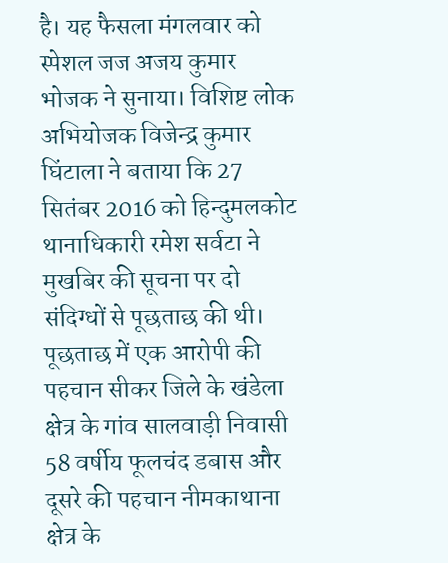है। यह फैसला मंगलवार को स्पेशल जज अजय कुमार भोजक ने सुनाया। विशिष्ट लोक अभियोजक विजेन्द्र कुमार घिंटाला ने बताया कि 27 सितंबर 2016 को हिन्दुमलकोट थानाधिकारी रमेश सर्वटा ने मुखबिर की सूचना पर दो संदिग्धों से पूछताछ की थी। पूछताछ में एक आरोपी की पहचान सीकर जिले के खंडेला क्षेत्र के गांव सालवाड़ी निवासी 58 वर्षीय फूलचंद डबास और दूसरे की पहचान नीमकाथाना क्षेत्र के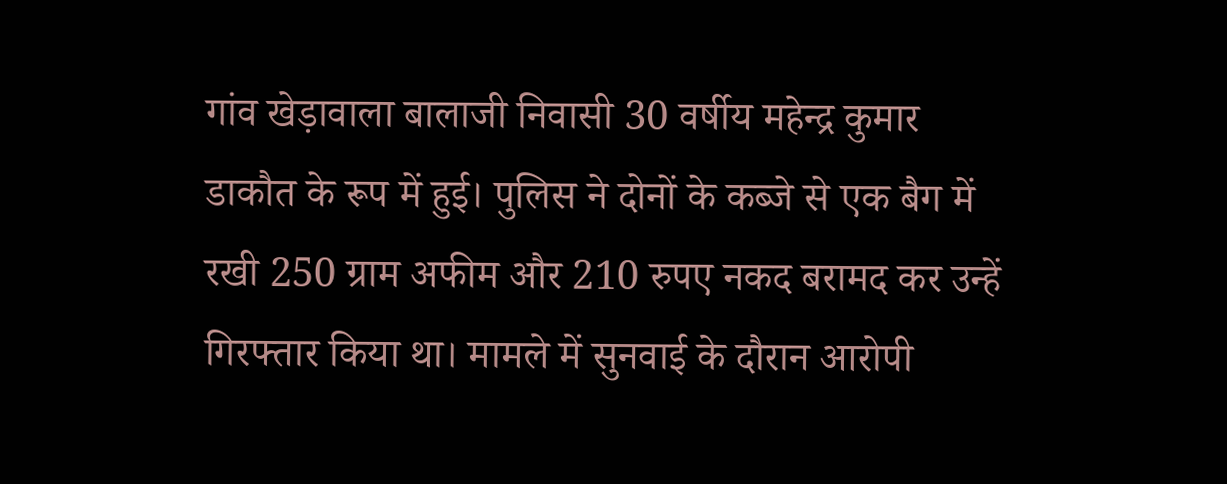गांव खेड़ावाला बालाजी निवासी 30 वर्षीय महेन्द्र कुमार डाकौत के रूप में हुई। पुलिस ने दोनों के कब्जे से एक बैग में रखी 250 ग्राम अफीम और 210 रुपए नकद बरामद कर उन्हें गिरफ्तार किया था। मामले में सुनवाई के दौरान आरोपी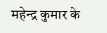महेन्द्र कुमार के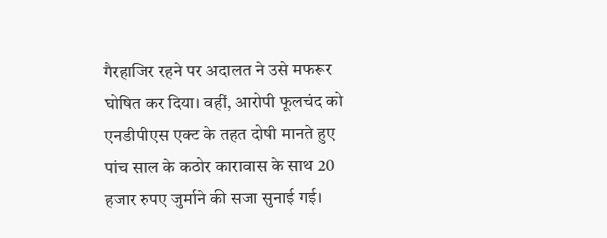गैरहाजिर रहने पर अदालत ने उसे मफरूर घोषित कर दिया। वहीं, आरोपी फूलचंद को एनडीपीएस एक्ट के तहत दोषी मानते हुए पांच साल के कठोर कारावास के साथ 20 हजार रुपए जुर्माने की सजा सुनाई गई।